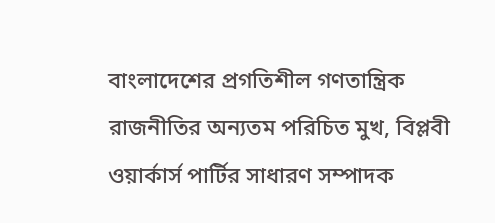বাংলাদেশের প্রগতিশীল গণতান্ত্রিক রাজনীতির অন্যতম পরিচিত মুখ, বিপ্লবী ওয়ার্কার্স পার্টির সাধারণ সম্পাদক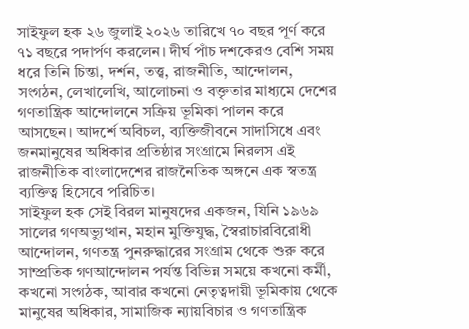সাইফুল হক ২৬ জুলাই ২০২৬ তারিখে ৭০ বছর পূর্ণ করে ৭১ বছরে পদার্পণ করলেন। দীর্ঘ পাঁচ দশকেরও বেশি সময় ধরে তিনি চিন্তা, দর্শন, তত্ত্ব, রাজনীতি, আন্দোলন, সংগঠন, লেখালেখি, আলোচনা ও বক্তৃতার মাধ্যমে দেশের গণতান্ত্রিক আন্দোলনে সক্রিয় ভূমিকা পালন করে আসছেন। আদর্শে অবিচল, ব্যক্তিজীবনে সাদাসিধে এবং জনমানুষের অধিকার প্রতিষ্ঠার সংগ্রামে নিরলস এই রাজনীতিক বাংলাদেশের রাজনৈতিক অঙ্গনে এক স্বতন্ত্র ব্যক্তিত্ব হিসেবে পরিচিত।
সাইফুল হক সেই বিরল মানুষদের একজন, যিনি ১৯৬৯ সালের গণঅভ্যুত্থান, মহান মুক্তিযুদ্ধ, স্বৈরাচারবিরোধী আন্দোলন, গণতন্ত্র পুনরুদ্ধারের সংগ্রাম থেকে শুরু করে সাম্প্রতিক গণআন্দোলন পর্যন্ত বিভিন্ন সময়ে কখনো কর্মী, কখনো সংগঠক, আবার কখনো নেতৃত্বদায়ী ভূমিকায় থেকে মানুষের অধিকার, সামাজিক ন্যায়বিচার ও গণতান্ত্রিক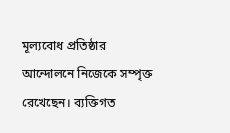মূল্যবোধ প্রতিষ্ঠার আন্দোলনে নিজেকে সম্পৃক্ত রেখেছেন। ব্যক্তিগত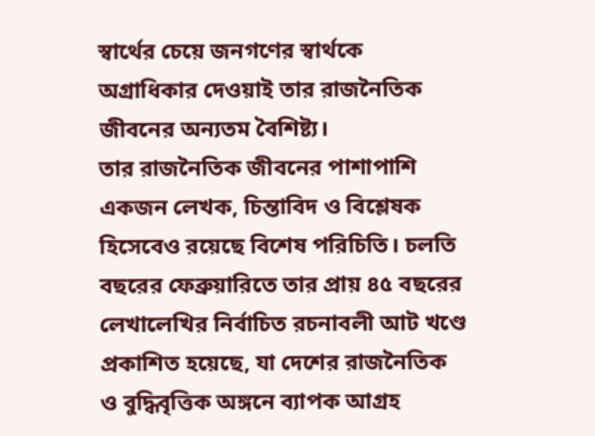স্বার্থের চেয়ে জনগণের স্বার্থকে অগ্রাধিকার দেওয়াই তার রাজনৈতিক জীবনের অন্যতম বৈশিষ্ট্য।
তার রাজনৈতিক জীবনের পাশাপাশি একজন লেখক, চিন্তাবিদ ও বিশ্লেষক হিসেবেও রয়েছে বিশেষ পরিচিতি। চলতি বছরের ফেব্রুয়ারিতে তার প্রায় ৪৫ বছরের লেখালেখির নির্বাচিত রচনাবলী আট খণ্ডে প্রকাশিত হয়েছে, যা দেশের রাজনৈতিক ও বুদ্ধিবৃত্তিক অঙ্গনে ব্যাপক আগ্রহ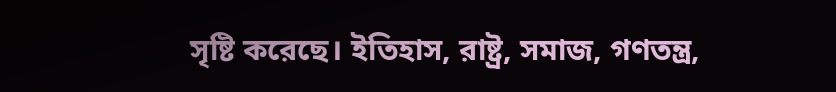সৃষ্টি করেছে। ইতিহাস, রাষ্ট্র, সমাজ, গণতন্ত্র,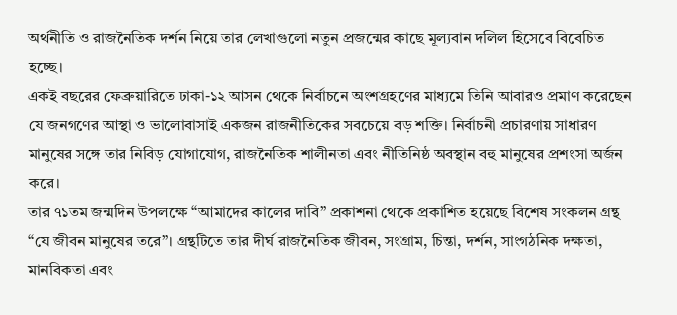অর্থনীতি ও রাজনৈতিক দর্শন নিয়ে তার লেখাগুলো নতুন প্রজন্মের কাছে মূল্যবান দলিল হিসেবে বিবেচিত হচ্ছে।
একই বছরের ফেব্রুয়ারিতে ঢাকা-১২ আসন থেকে নির্বাচনে অংশগ্রহণের মাধ্যমে তিনি আবারও প্রমাণ করেছেন যে জনগণের আস্থা ও ভালোবাসাই একজন রাজনীতিকের সবচেয়ে বড় শক্তি। নির্বাচনী প্রচারণায় সাধারণ মানুষের সঙ্গে তার নিবিড় যোগাযোগ, রাজনৈতিক শালীনতা এবং নীতিনিষ্ঠ অবস্থান বহু মানুষের প্রশংসা অর্জন করে।
তার ৭১তম জন্মদিন উপলক্ষে “আমাদের কালের দাবি” প্রকাশনা থেকে প্রকাশিত হয়েছে বিশেষ সংকলন গ্রন্থ “যে জীবন মানুষের তরে”। গ্রন্থটিতে তার দীর্ঘ রাজনৈতিক জীবন, সংগ্রাম, চিন্তা, দর্শন, সাংগঠনিক দক্ষতা, মানবিকতা এবং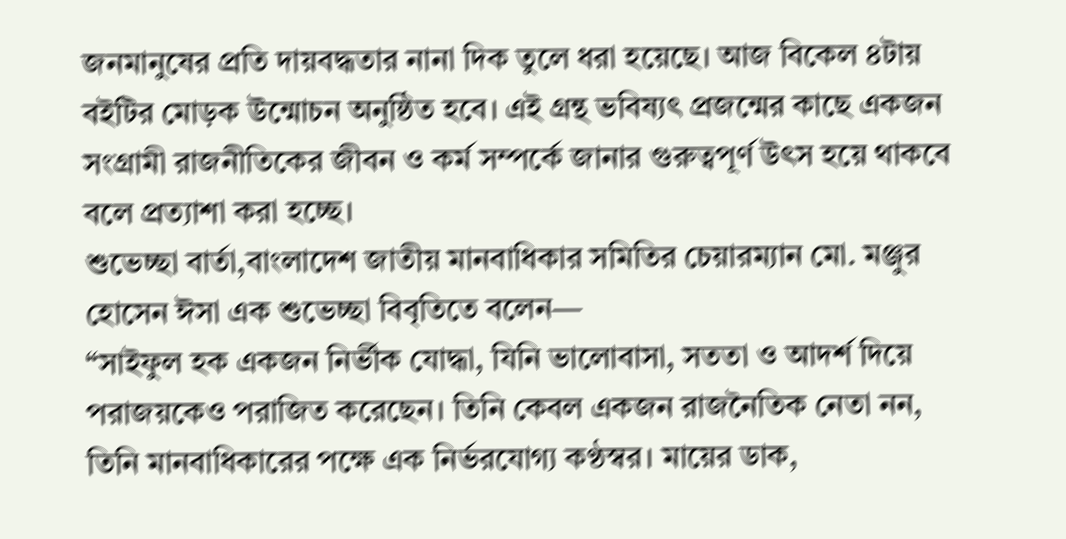জনমানুষের প্রতি দায়বদ্ধতার নানা দিক তুলে ধরা হয়েছে। আজ বিকেল ৪টায় বইটির মোড়ক উন্মোচন অনুষ্ঠিত হবে। এই গ্রন্থ ভবিষ্যৎ প্রজন্মের কাছে একজন সংগ্রামী রাজনীতিকের জীবন ও কর্ম সম্পর্কে জানার গুরুত্বপূর্ণ উৎস হয়ে থাকবে বলে প্রত্যাশা করা হচ্ছে।
শুভেচ্ছা বার্তা,বাংলাদেশ জাতীয় মানবাধিকার সমিতির চেয়ারম্যান মো. মঞ্জুর হোসেন ঈসা এক শুভেচ্ছা বিবৃতিতে বলেন—
“সাইফুল হক একজন নির্ভীক যোদ্ধা, যিনি ভালোবাসা, সততা ও আদর্শ দিয়ে পরাজয়কেও পরাজিত করেছেন। তিনি কেবল একজন রাজনৈতিক নেতা নন, তিনি মানবাধিকারের পক্ষে এক নির্ভরযোগ্য কণ্ঠস্বর। মায়ের ডাক,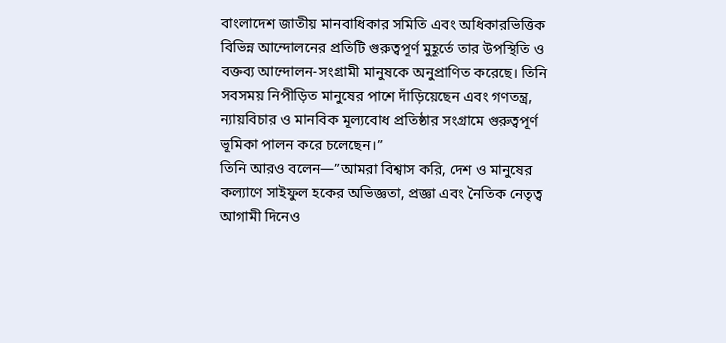বাংলাদেশ জাতীয় মানবাধিকার সমিতি এবং অধিকারভিত্তিক বিভিন্ন আন্দোলনের প্রতিটি গুরুত্বপূর্ণ মুহূর্তে তার উপস্থিতি ও বক্তব্য আন্দোলন-সংগ্রামী মানুষকে অনুপ্রাণিত করেছে। তিনি সবসময় নিপীড়িত মানুষের পাশে দাঁড়িয়েছেন এবং গণতন্ত্র, ন্যায়বিচার ও মানবিক মূল্যবোধ প্রতিষ্ঠার সংগ্রামে গুরুত্বপূর্ণ ভূমিকা পালন করে চলেছেন।”
তিনি আরও বলেন—”আমরা বিশ্বাস করি, দেশ ও মানুষের কল্যাণে সাইফুল হকের অভিজ্ঞতা, প্রজ্ঞা এবং নৈতিক নেতৃত্ব আগামী দিনেও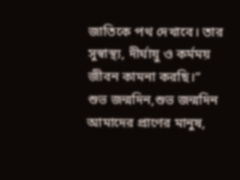জাতিকে পথ দেখাবে। তার সুস্বাস্থ্য, দীর্ঘায়ু ও কর্মময় জীবন কামনা করছি।”
শুভ জন্মদিন,শুভ জন্মদিন আমাদের প্রাণের মানুষ,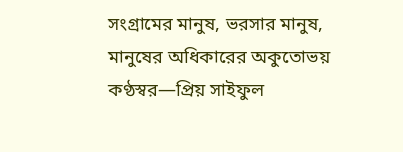সংগ্রামের মানুষ, ভরসার মানুষ, মানুষের অধিকারের অকুতোভয় কণ্ঠস্বর—প্রিয় সাইফুল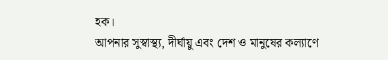হক।
আপনার সুস্বাস্থ্য, দীর্ঘায়ু এবং দেশ ও মানুষের কল্যাণে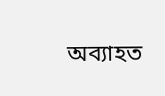অব্যাহত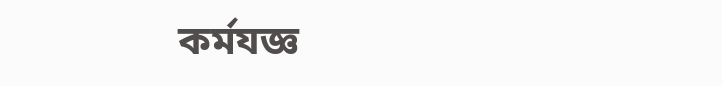কর্মযজ্ঞ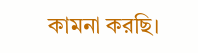কামনা করছি।